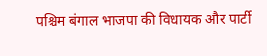पश्चिम बंगाल भाजपा की विधायक और पार्टी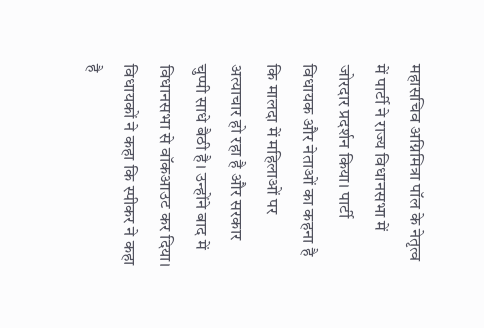महासचिव अग्निमित्रा पॉल के नेतृत्व में पार्टी ने राज्य विधानसभा में जोरदार प्रदर्शन किया। पार्टी विधायक और नेताओं का कहना है कि मालदा में महिलाओं पर अत्याचार हो रहा है और सरकार चुप्पी साधे बैठी है। उन्होंने बाद में विधानसभा से वॉकआउट कर दिया। विधायकों ने कहा कि स्पीकर ने कहा है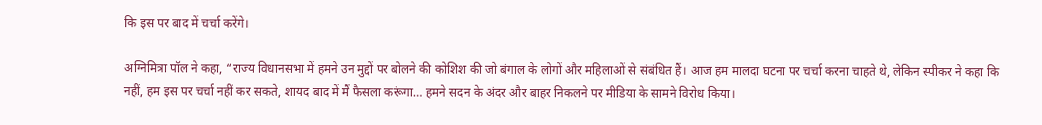कि इस पर बाद में चर्चा करेंगे।

अग्निमित्रा पॉल ने कहा, “राज्य विधानसभा में हमने उन मुद्दों पर बोलने की कोशिश की जो बंगाल के लोगों और महिलाओं से संबंधित हैं। आज हम मालदा घटना पर चर्चा करना चाहते थे, लेकिन स्पीकर ने कहा कि नहीं, हम इस पर चर्चा नहीं कर सकते, शायद बाद में मैं फैसला करूंगा… हमने सदन के अंदर और बाहर निकलने पर मीडिया के सामने विरोध किया।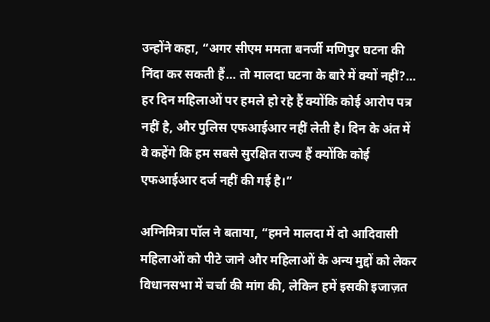उन्होंने कहा, “अगर सीएम ममता बनर्जी मणिपुर घटना की निंदा कर सकती हैं… तो मालदा घटना के बारे में क्यों नहीं?… हर दिन महिलाओं पर हमले हो रहे हैं क्योंकि कोई आरोप पत्र नहीं है, और पुलिस एफआईआर नहीं लेती है। दिन के अंत में वे कहेंगे कि हम सबसे सुरक्षित राज्य हैं क्योंकि कोई एफआईआर दर्ज नहीं की गई है।”

अग्निमित्रा पॉल ने बताया, “हमने मालदा में दो आदिवासी महिलाओं को पीटे जाने और महिलाओं के अन्य मुद्दों को लेकर विधानसभा में चर्चा की मांग की, लेकिन हमें इसकी इजाज़त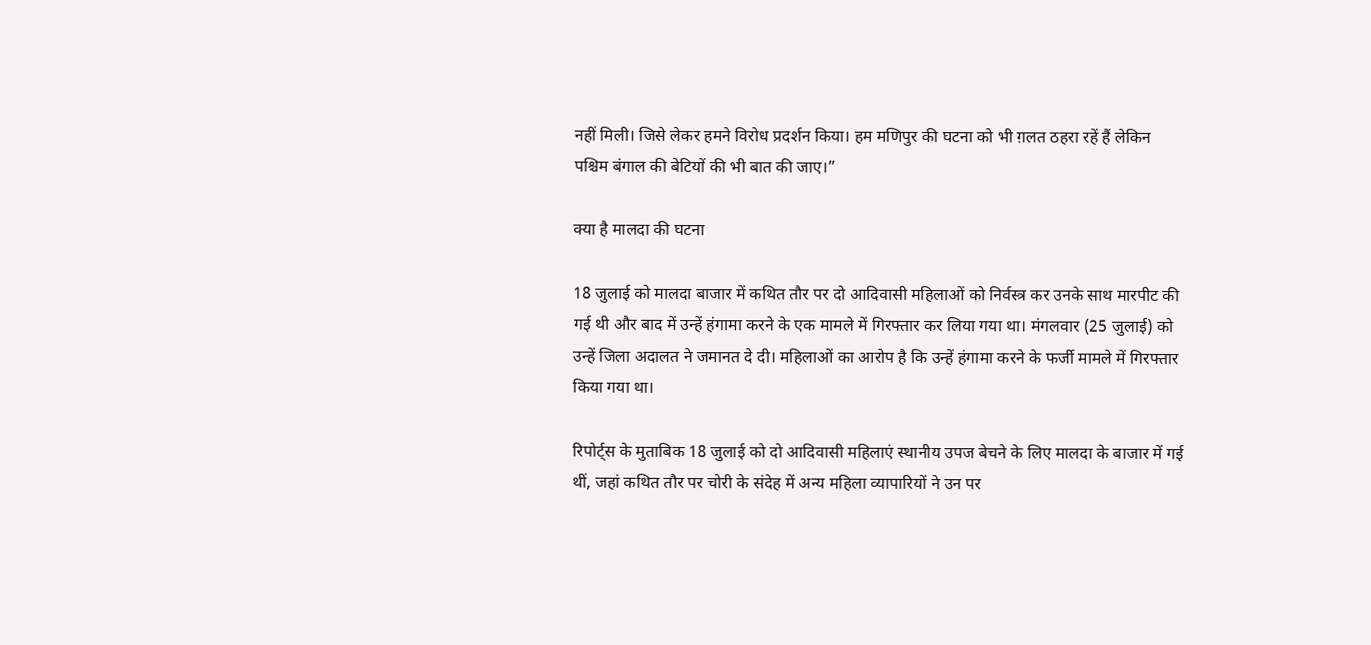नहीं मिली। जिसे लेकर हमने विरोध प्रदर्शन किया। हम मणिपुर की घटना को भी ग़लत ठहरा रहें हैं लेकिन पश्चिम बंगाल की बेटियों की भी बात की जाए।”

क्या है मालदा की घटना

18 जुलाई को मालदा बाजार में कथित तौर पर दो आदिवासी महिलाओं को निर्वस्त्र कर उनके साथ मारपीट की गई थी और बाद में उन्हें हंगामा करने के एक मामले में गिरफ्तार कर लिया गया था। मंगलवार (25 जुलाई) को उन्हें जिला अदालत ने जमानत दे दी। महिलाओं का आरोप है कि उन्हें हंगामा करने के फर्जी मामले में गिरफ्तार किया गया था।

रिपोर्ट्स के मुताबिक 18 जुलाई को दो आदिवासी महिलाएं स्थानीय उपज बेचने के लिए मालदा के बाजार में गई थीं, जहां कथित तौर पर चोरी के संदेह में अन्य महिला व्यापारियों ने उन पर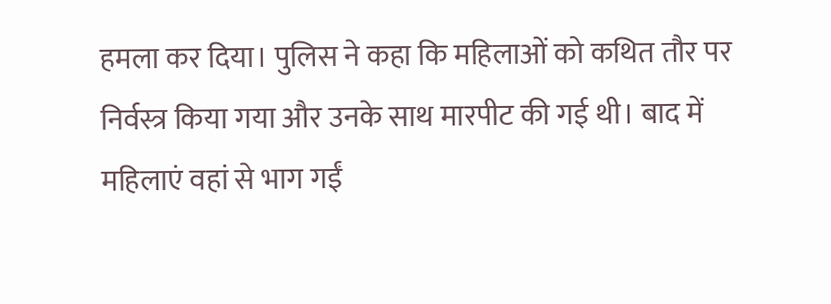हमला कर दिया। पुलिस ने कहा कि महिलाओं को कथित तौर पर निर्वस्त्र किया गया और उनके साथ मारपीट की गई थी। बाद में महिलाएं वहां से भाग गईं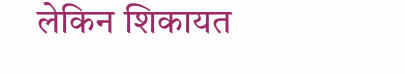लेकिन शिकायत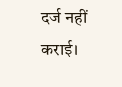दर्ज नहीं कराई।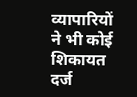व्यापारियों ने भी कोई शिकायत दर्ज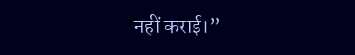नहीं कराई।”